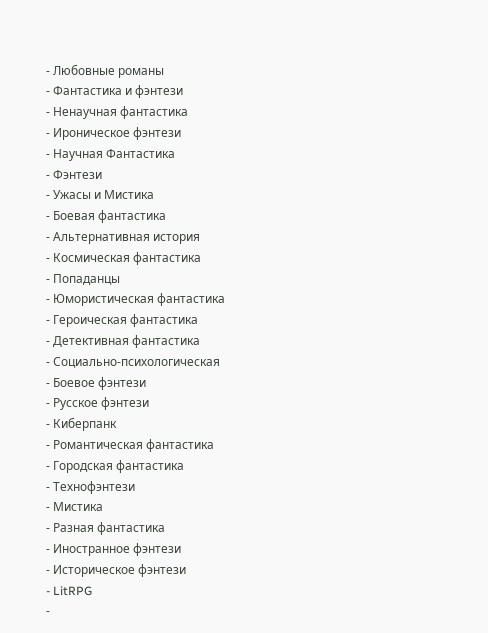- Любовные романы
- Фантастика и фэнтези
- Ненаучная фантастика
- Ироническое фэнтези
- Научная Фантастика
- Фэнтези
- Ужасы и Мистика
- Боевая фантастика
- Альтернативная история
- Космическая фантастика
- Попаданцы
- Юмористическая фантастика
- Героическая фантастика
- Детективная фантастика
- Социально-психологическая
- Боевое фэнтези
- Русское фэнтези
- Киберпанк
- Романтическая фантастика
- Городская фантастика
- Технофэнтези
- Мистика
- Разная фантастика
- Иностранное фэнтези
- Историческое фэнтези
- LitRPG
-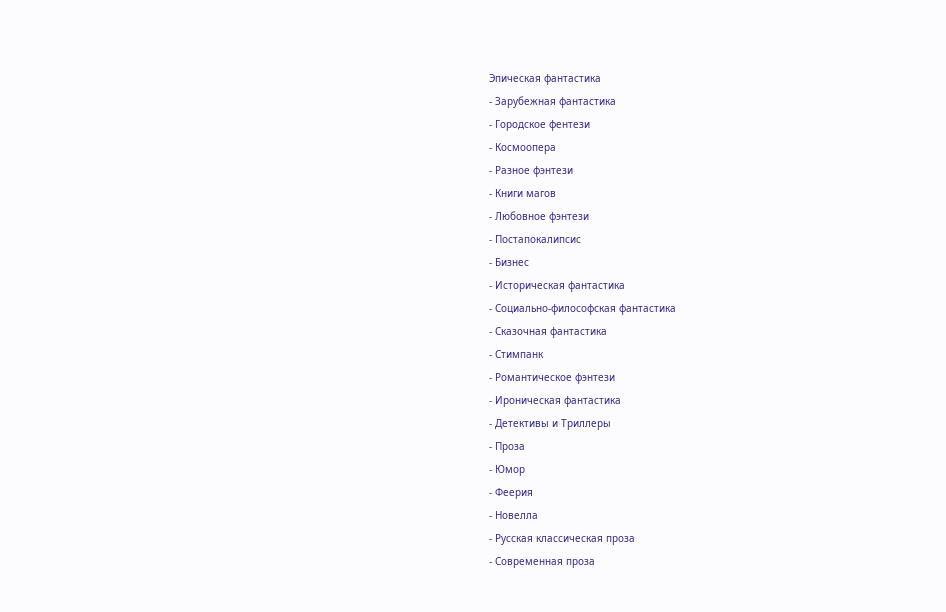Эпическая фантастика
- Зарубежная фантастика
- Городское фентези
- Космоопера
- Разное фэнтези
- Книги магов
- Любовное фэнтези
- Постапокалипсис
- Бизнес
- Историческая фантастика
- Социально-философская фантастика
- Сказочная фантастика
- Стимпанк
- Романтическое фэнтези
- Ироническая фантастика
- Детективы и Триллеры
- Проза
- Юмор
- Феерия
- Новелла
- Русская классическая проза
- Современная проза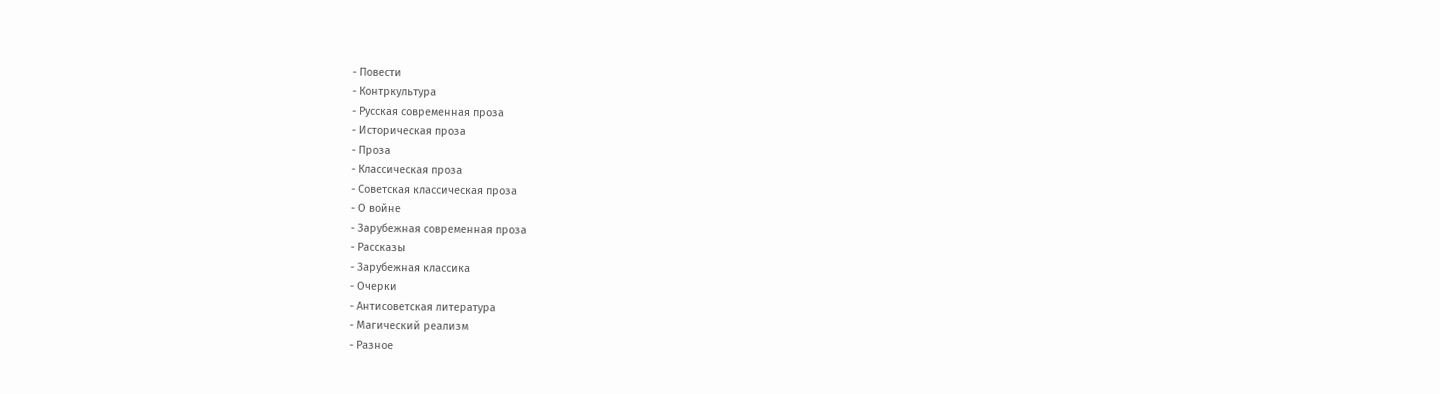- Повести
- Контркультура
- Русская современная проза
- Историческая проза
- Проза
- Классическая проза
- Советская классическая проза
- О войне
- Зарубежная современная проза
- Рассказы
- Зарубежная классика
- Очерки
- Антисоветская литература
- Магический реализм
- Разное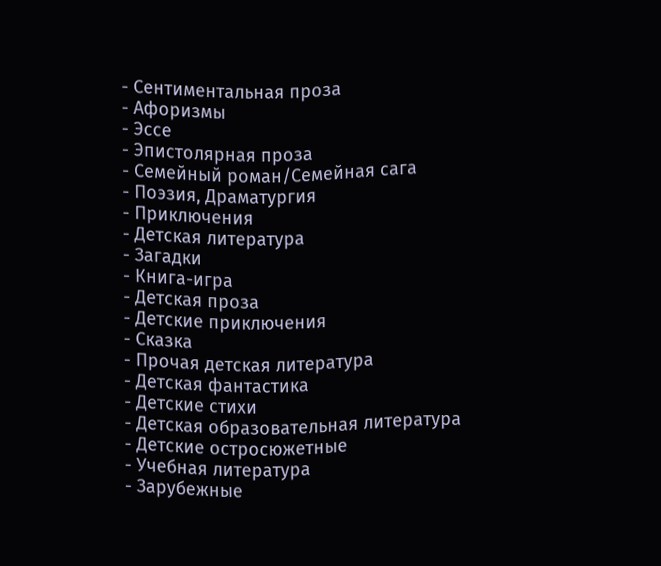- Сентиментальная проза
- Афоризмы
- Эссе
- Эпистолярная проза
- Семейный роман/Семейная сага
- Поэзия, Драматургия
- Приключения
- Детская литература
- Загадки
- Книга-игра
- Детская проза
- Детские приключения
- Сказка
- Прочая детская литература
- Детская фантастика
- Детские стихи
- Детская образовательная литература
- Детские остросюжетные
- Учебная литература
- Зарубежные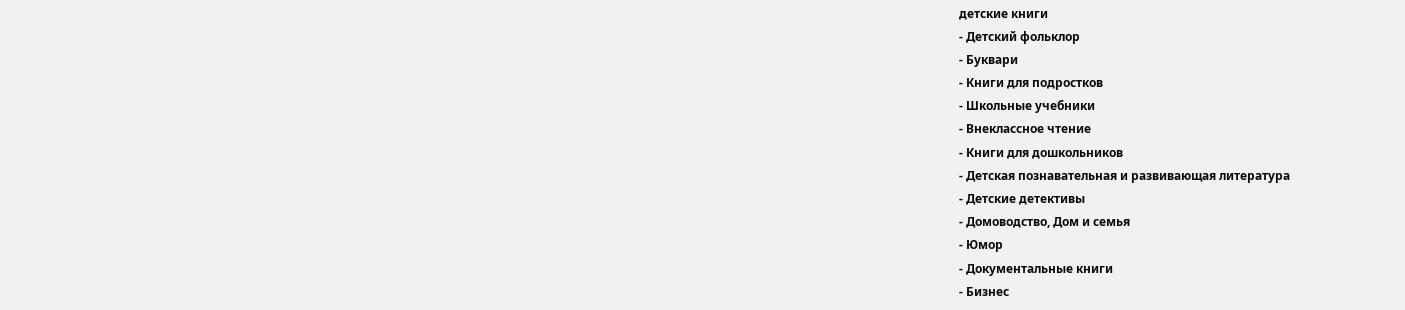детские книги
- Детский фольклор
- Буквари
- Книги для подростков
- Школьные учебники
- Внеклассное чтение
- Книги для дошкольников
- Детская познавательная и развивающая литература
- Детские детективы
- Домоводство, Дом и семья
- Юмор
- Документальные книги
- Бизнес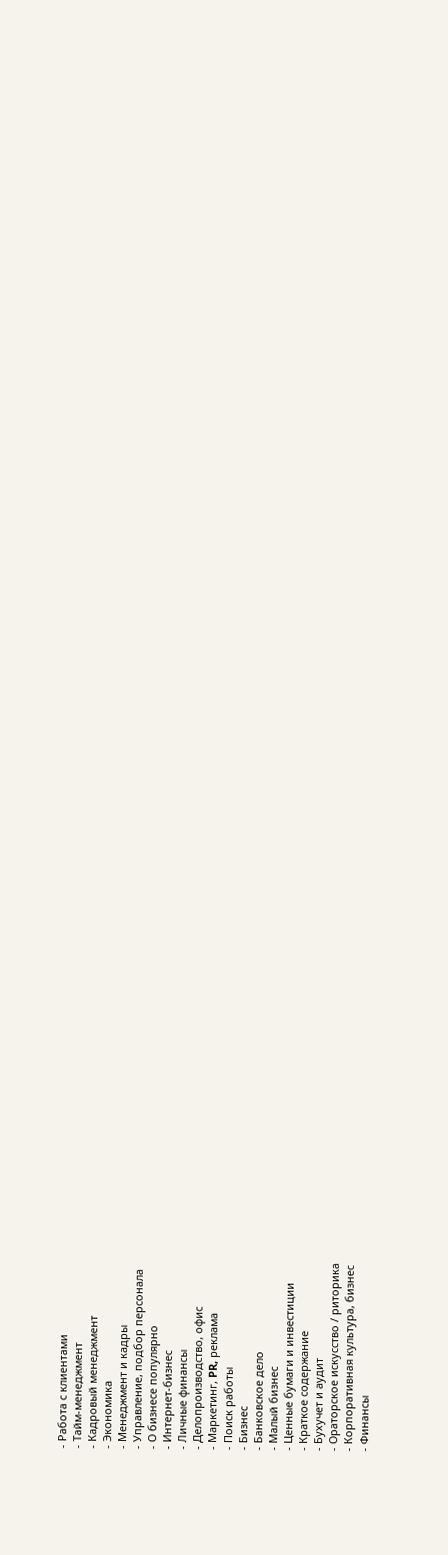- Работа с клиентами
- Тайм-менеджмент
- Кадровый менеджмент
- Экономика
- Менеджмент и кадры
- Управление, подбор персонала
- О бизнесе популярно
- Интернет-бизнес
- Личные финансы
- Делопроизводство, офис
- Маркетинг, PR, реклама
- Поиск работы
- Бизнес
- Банковское дело
- Малый бизнес
- Ценные бумаги и инвестиции
- Краткое содержание
- Бухучет и аудит
- Ораторское искусство / риторика
- Корпоративная культура, бизнес
- Финансы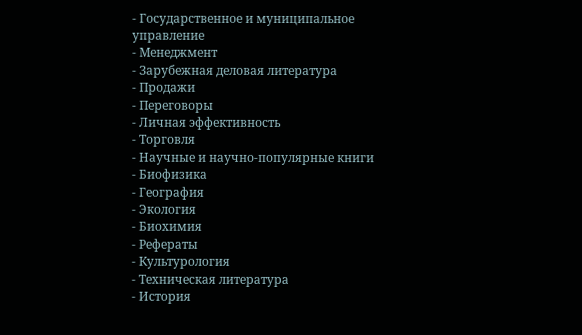- Государственное и муниципальное управление
- Менеджмент
- Зарубежная деловая литература
- Продажи
- Переговоры
- Личная эффективность
- Торговля
- Научные и научно-популярные книги
- Биофизика
- География
- Экология
- Биохимия
- Рефераты
- Культурология
- Техническая литература
- История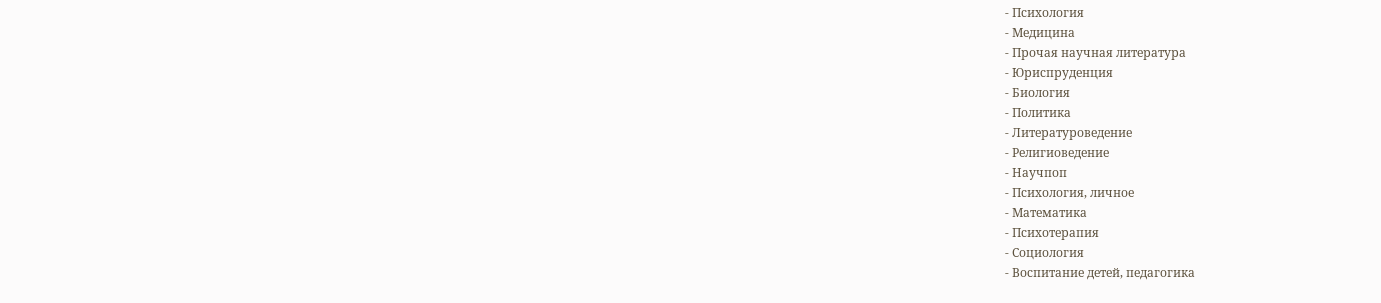- Психология
- Медицина
- Прочая научная литература
- Юриспруденция
- Биология
- Политика
- Литературоведение
- Религиоведение
- Научпоп
- Психология, личное
- Математика
- Психотерапия
- Социология
- Воспитание детей, педагогика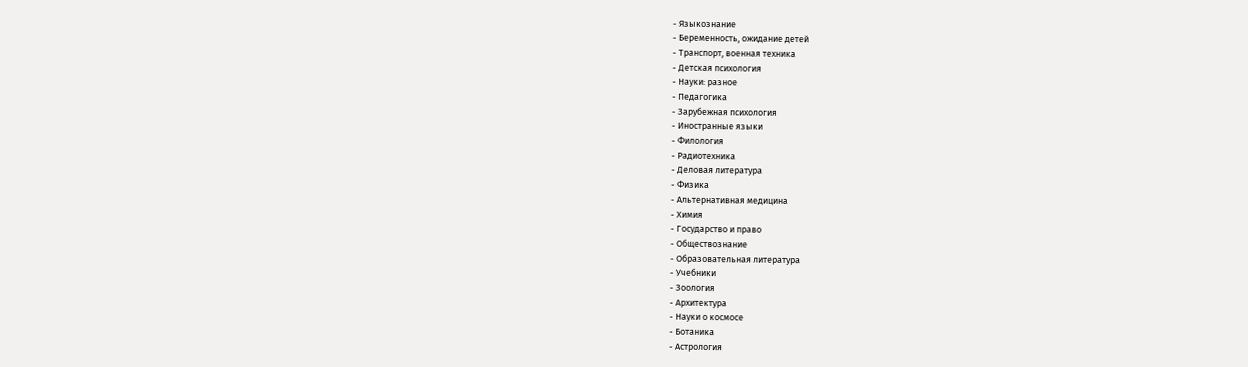- Языкознание
- Беременность, ожидание детей
- Транспорт, военная техника
- Детская психология
- Науки: разное
- Педагогика
- Зарубежная психология
- Иностранные языки
- Филология
- Радиотехника
- Деловая литература
- Физика
- Альтернативная медицина
- Химия
- Государство и право
- Обществознание
- Образовательная литература
- Учебники
- Зоология
- Архитектура
- Науки о космосе
- Ботаника
- Астрология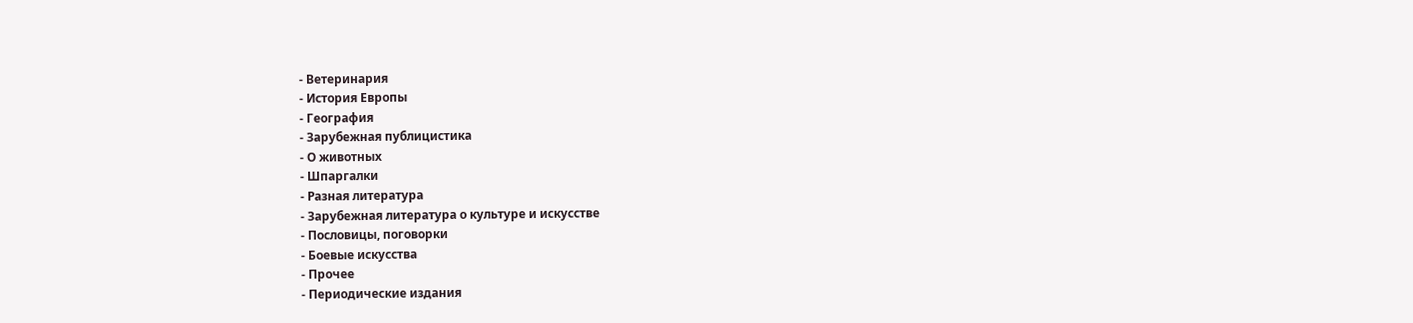- Ветеринария
- История Европы
- География
- Зарубежная публицистика
- О животных
- Шпаргалки
- Разная литература
- Зарубежная литература о культуре и искусстве
- Пословицы, поговорки
- Боевые искусства
- Прочее
- Периодические издания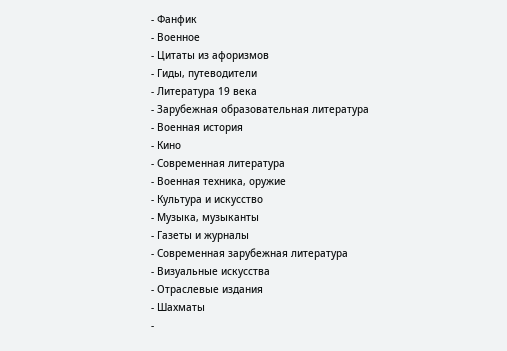- Фанфик
- Военное
- Цитаты из афоризмов
- Гиды, путеводители
- Литература 19 века
- Зарубежная образовательная литература
- Военная история
- Кино
- Современная литература
- Военная техника, оружие
- Культура и искусство
- Музыка, музыканты
- Газеты и журналы
- Современная зарубежная литература
- Визуальные искусства
- Отраслевые издания
- Шахматы
-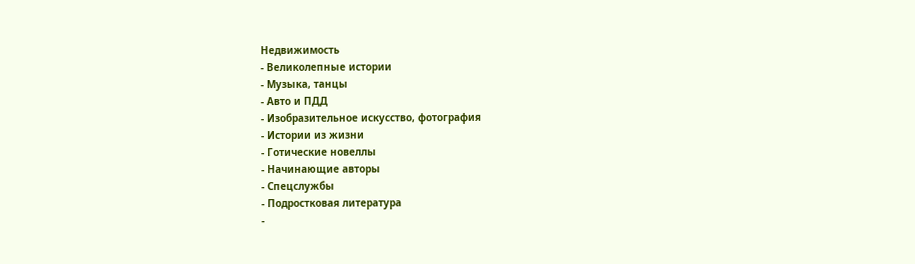Недвижимость
- Великолепные истории
- Музыка, танцы
- Авто и ПДД
- Изобразительное искусство, фотография
- Истории из жизни
- Готические новеллы
- Начинающие авторы
- Спецслужбы
- Подростковая литература
-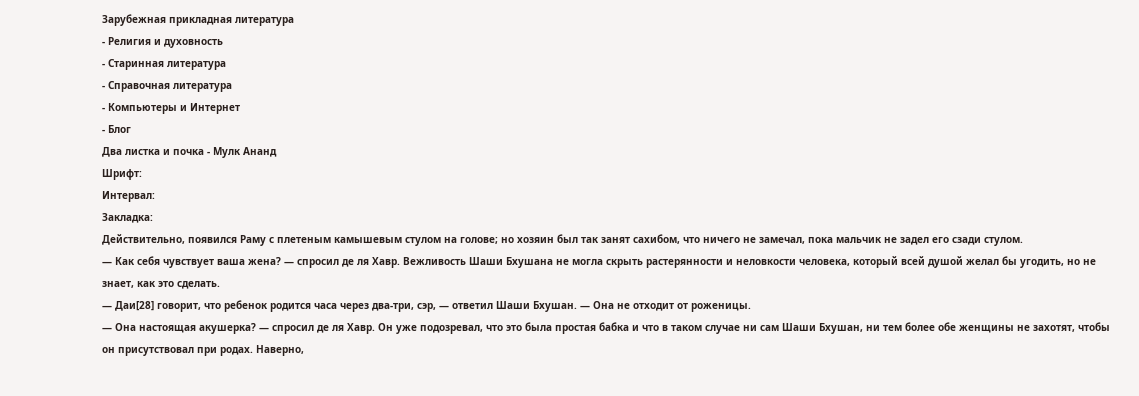Зарубежная прикладная литература
- Религия и духовность
- Старинная литература
- Справочная литература
- Компьютеры и Интернет
- Блог
Два листка и почка - Мулк Ананд
Шрифт:
Интервал:
Закладка:
Действительно, появился Раму с плетеным камышевым стулом на голове; но хозяин был так занят сахибом, что ничего не замечал, пока мальчик не задел его сзади стулом.
— Как себя чувствует ваша жена? — спросил де ля Хавр. Вежливость Шаши Бхушана не могла скрыть растерянности и неловкости человека, который всей душой желал бы угодить, но не знает, как это сделать.
— Даи[28] говорит, что ребенок родится часа через два-три, сэр, — ответил Шаши Бхушан. — Она не отходит от роженицы.
— Она настоящая акушерка? — спросил де ля Хавр. Он уже подозревал, что это была простая бабка и что в таком случае ни сам Шаши Бхушан, ни тем более обе женщины не захотят, чтобы он присутствовал при родах. Наверно,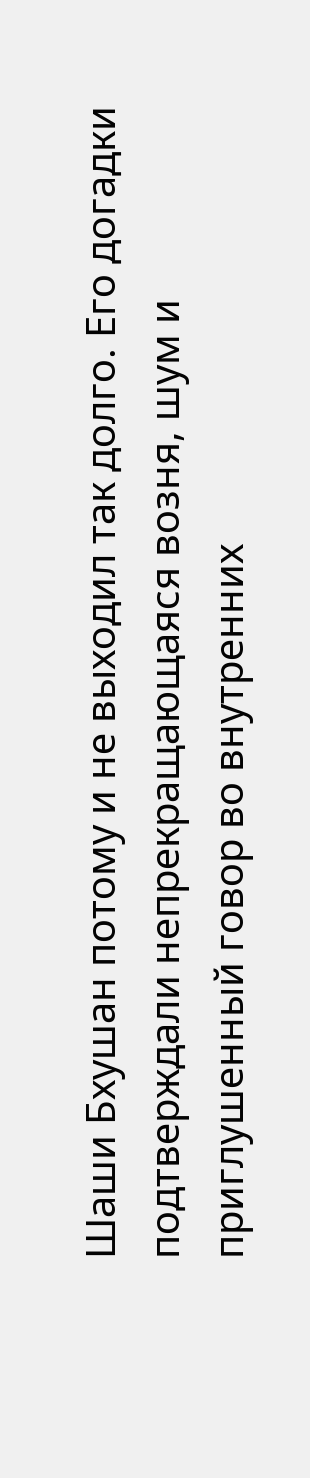Шаши Бхушан потому и не выходил так долго. Его догадки подтверждали непрекращающаяся возня, шум и приглушенный говор во внутренних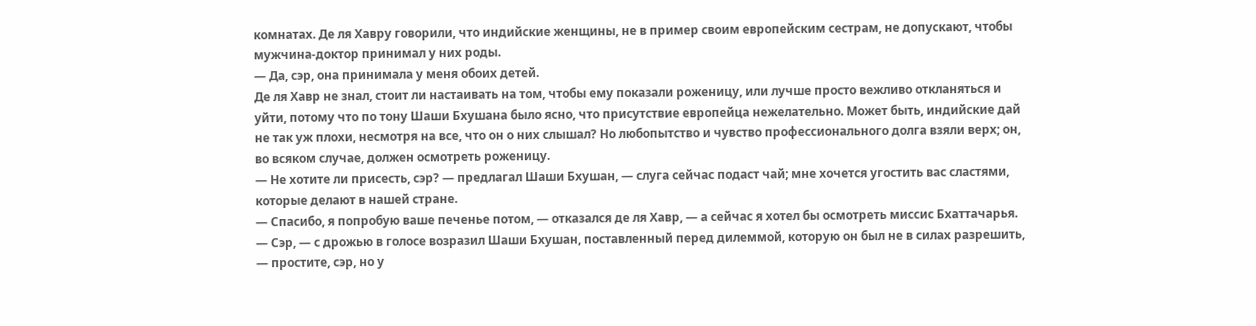комнатах. Де ля Хавру говорили, что индийские женщины, не в пример своим европейским сестрам, не допускают, чтобы мужчина-доктор принимал у них роды.
— Да, сэр, она принимала у меня обоих детей.
Де ля Хавр не знал, стоит ли настаивать на том, чтобы ему показали роженицу, или лучше просто вежливо откланяться и уйти, потому что по тону Шаши Бхушана было ясно, что присутствие европейца нежелательно. Может быть, индийские дай не так уж плохи, несмотря на все, что он о них слышал? Но любопытство и чувство профессионального долга взяли верх; он, во всяком случае, должен осмотреть роженицу.
— Не хотите ли присесть, сэр? — предлагал Шаши Бхушан, — слуга сейчас подаст чай; мне хочется угостить вас сластями, которые делают в нашей стране.
— Спасибо, я попробую ваше печенье потом, — отказался де ля Хавр, — а сейчас я хотел бы осмотреть миссис Бхаттачарья.
— Сэр, — с дрожью в голосе возразил Шаши Бхушан, поставленный перед дилеммой, которую он был не в силах разрешить, — простите, сэр, но у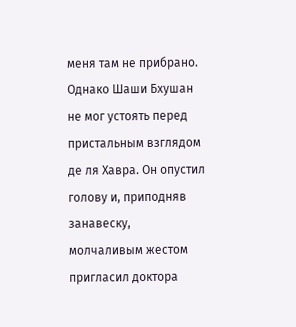меня там не прибрано.
Однако Шаши Бхушан не мог устоять перед пристальным взглядом де ля Хавра. Он опустил голову и, приподняв занавеску, молчаливым жестом пригласил доктора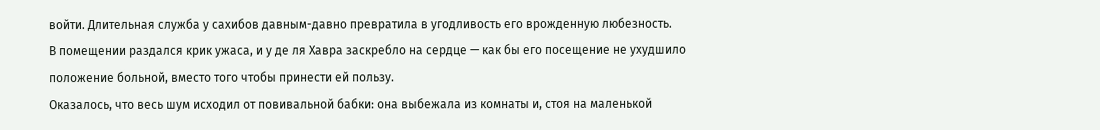войти. Длительная служба у сахибов давным-давно превратила в угодливость его врожденную любезность.
В помещении раздался крик ужаса, и у де ля Хавра заскребло на сердце — как бы его посещение не ухудшило положение больной, вместо того чтобы принести ей пользу.
Оказалось, что весь шум исходил от повивальной бабки: она выбежала из комнаты и, стоя на маленькой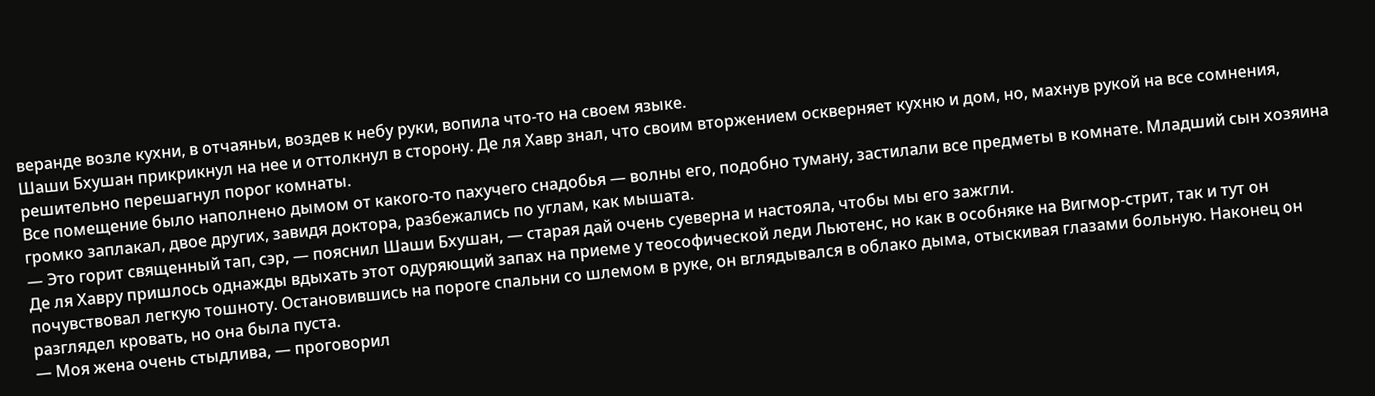веранде возле кухни, в отчаяньи, воздев к небу руки, вопила что-то на своем языке.
Шаши Бхушан прикрикнул на нее и оттолкнул в сторону. Де ля Хавр знал, что своим вторжением оскверняет кухню и дом, но, махнув рукой на все сомнения, решительно перешагнул порог комнаты.
Все помещение было наполнено дымом от какого-то пахучего снадобья — волны его, подобно туману, застилали все предметы в комнате. Младший сын хозяина громко заплакал, двое других, завидя доктора, разбежались по углам, как мышата.
— Это горит священный тап, сэр, — пояснил Шаши Бхушан, — старая дай очень суеверна и настояла, чтобы мы его зажгли.
Де ля Хавру пришлось однажды вдыхать этот одуряющий запах на приеме у теософической леди Льютенс, но как в особняке на Вигмор-стрит, так и тут он почувствовал легкую тошноту. Остановившись на пороге спальни со шлемом в руке, он вглядывался в облако дыма, отыскивая глазами больную. Наконец он разглядел кровать, но она была пуста.
— Моя жена очень стыдлива, — проговорил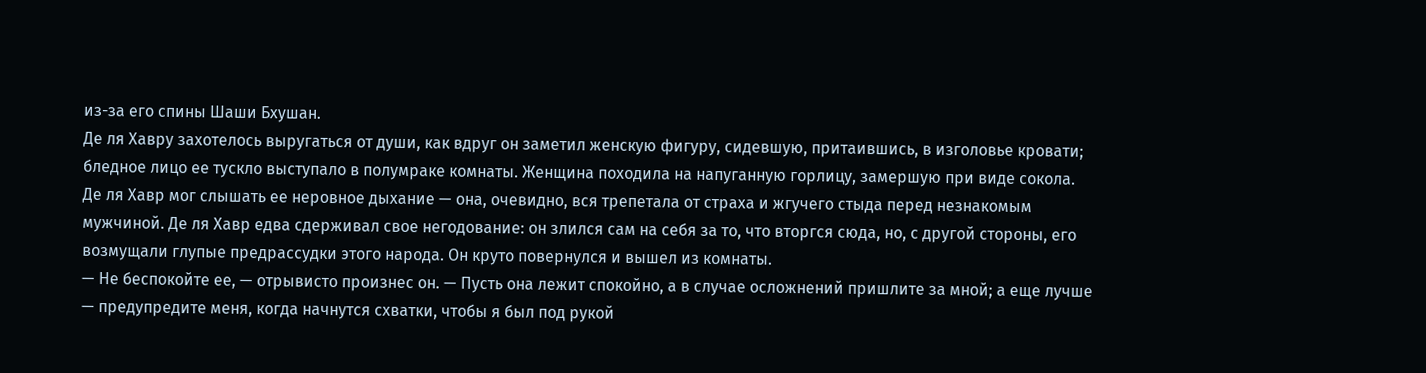из-за его спины Шаши Бхушан.
Де ля Хавру захотелось выругаться от души, как вдруг он заметил женскую фигуру, сидевшую, притаившись, в изголовье кровати; бледное лицо ее тускло выступало в полумраке комнаты. Женщина походила на напуганную горлицу, замершую при виде сокола. Де ля Хавр мог слышать ее неровное дыхание — она, очевидно, вся трепетала от страха и жгучего стыда перед незнакомым мужчиной. Де ля Хавр едва сдерживал свое негодование: он злился сам на себя за то, что вторгся сюда, но, с другой стороны, его возмущали глупые предрассудки этого народа. Он круто повернулся и вышел из комнаты.
— Не беспокойте ее, — отрывисто произнес он. — Пусть она лежит спокойно, а в случае осложнений пришлите за мной; а еще лучше — предупредите меня, когда начнутся схватки, чтобы я был под рукой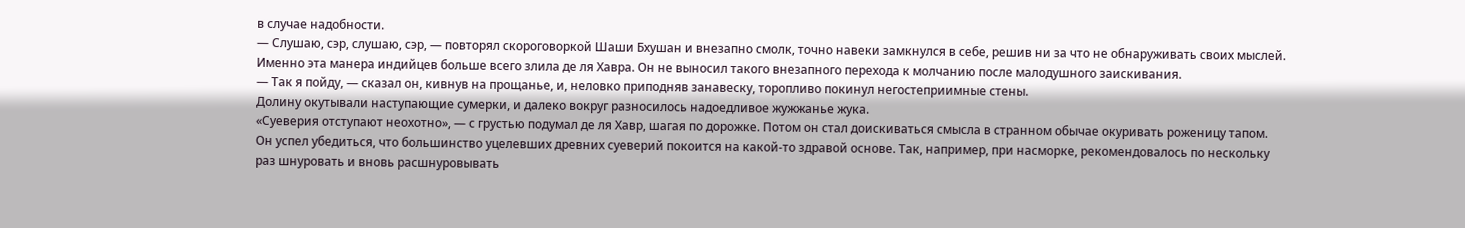в случае надобности.
— Слушаю, сэр, слушаю, сэр, — повторял скороговоркой Шаши Бхушан и внезапно смолк, точно навеки замкнулся в себе, решив ни за что не обнаруживать своих мыслей. Именно эта манера индийцев больше всего злила де ля Хавра. Он не выносил такого внезапного перехода к молчанию после малодушного заискивания.
— Так я пойду, — сказал он, кивнув на прощанье, и, неловко приподняв занавеску, торопливо покинул негостеприимные стены.
Долину окутывали наступающие сумерки, и далеко вокруг разносилось надоедливое жужжанье жука.
«Суеверия отступают неохотно», — с грустью подумал де ля Хавр, шагая по дорожке. Потом он стал доискиваться смысла в странном обычае окуривать роженицу тапом. Он успел убедиться, что большинство уцелевших древних суеверий покоится на какой-то здравой основе. Так, например, при насморке, рекомендовалось по нескольку раз шнуровать и вновь расшнуровывать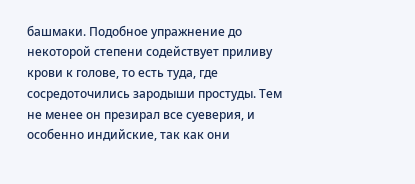башмаки. Подобное упражнение до некоторой степени содействует приливу крови к голове, то есть туда, где сосредоточились зародыши простуды. Тем не менее он презирал все суеверия, и особенно индийские, так как они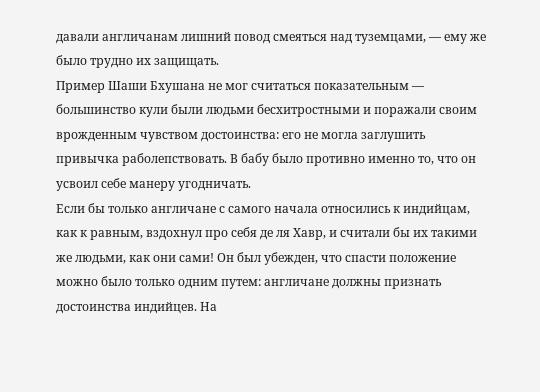давали англичанам лишний повод смеяться над туземцами, — ему же было трудно их защищать.
Пример Шаши Бхушана не мог считаться показательным — большинство кули были людьми бесхитростными и поражали своим врожденным чувством достоинства: его не могла заглушить привычка раболепствовать. В бабу было противно именно то, что он усвоил себе манеру угодничать.
Если бы только англичане с самого начала относились к индийцам, как к равным, вздохнул про себя де ля Хавр, и считали бы их такими же людьми, как они сами! Он был убежден, что спасти положение можно было только одним путем: англичане должны признать достоинства индийцев. На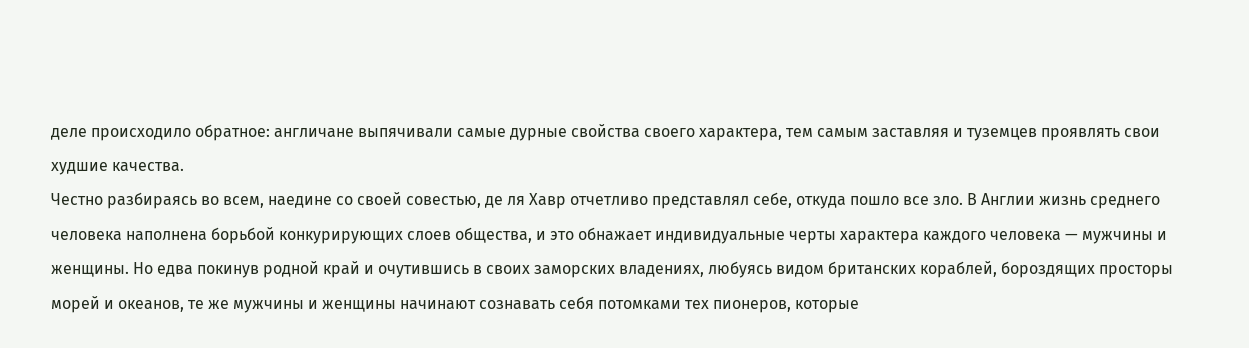деле происходило обратное: англичане выпячивали самые дурные свойства своего характера, тем самым заставляя и туземцев проявлять свои худшие качества.
Честно разбираясь во всем, наедине со своей совестью, де ля Хавр отчетливо представлял себе, откуда пошло все зло. В Англии жизнь среднего человека наполнена борьбой конкурирующих слоев общества, и это обнажает индивидуальные черты характера каждого человека — мужчины и женщины. Но едва покинув родной край и очутившись в своих заморских владениях, любуясь видом британских кораблей, бороздящих просторы морей и океанов, те же мужчины и женщины начинают сознавать себя потомками тех пионеров, которые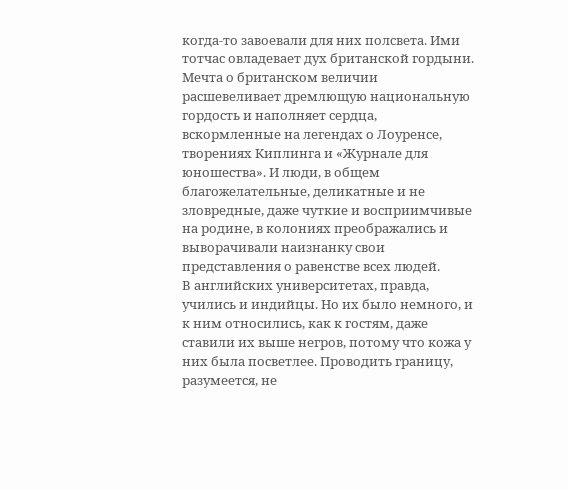когда-то завоевали для них полсвета. Ими тотчас овладевает дух британской гордыни. Мечта о британском величии расшевеливает дремлющую национальную гордость и наполняет сердца, вскормленные на легендах о Лоуренсе, творениях Киплинга и «Журнале для юношества». И люди, в общем благожелательные, деликатные и не зловредные, даже чуткие и восприимчивые на родине, в колониях преображались и выворачивали наизнанку свои представления о равенстве всех людей.
В английских университетах, правда, учились и индийцы. Но их было немного, и к ним относились, как к гостям, даже ставили их выше негров, потому что кожа у них была посветлее. Проводить границу, разумеется, не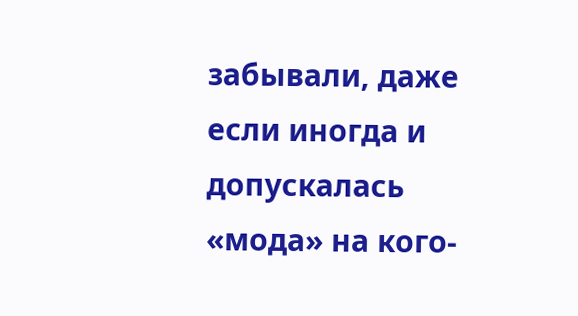забывали, даже если иногда и допускалась «мода» на кого-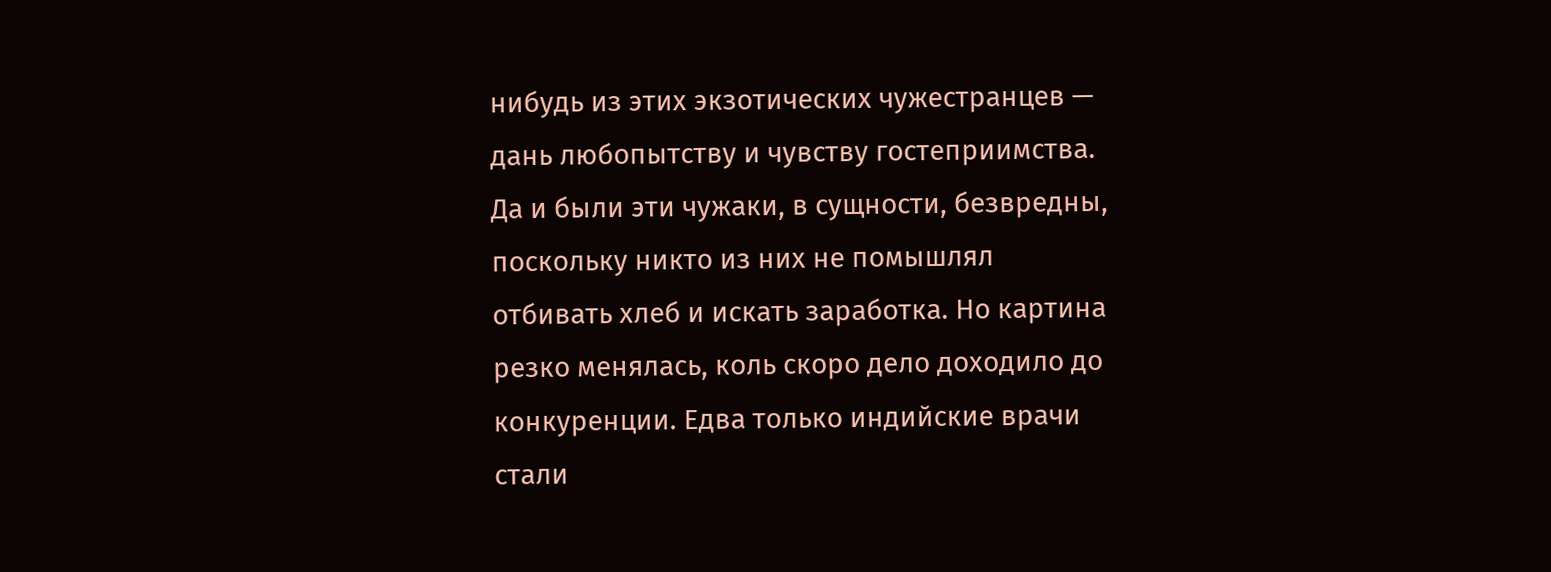нибудь из этих экзотических чужестранцев — дань любопытству и чувству гостеприимства. Да и были эти чужаки, в сущности, безвредны, поскольку никто из них не помышлял отбивать хлеб и искать заработка. Но картина резко менялась, коль скоро дело доходило до конкуренции. Едва только индийские врачи стали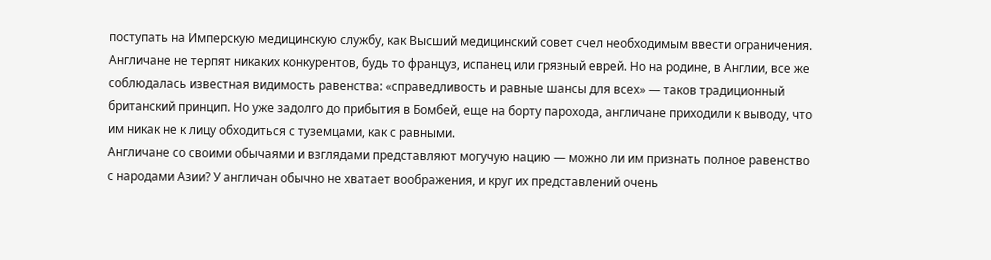поступать на Имперскую медицинскую службу, как Высший медицинский совет счел необходимым ввести ограничения. Англичане не терпят никаких конкурентов, будь то француз, испанец или грязный еврей. Но на родине, в Англии, все же соблюдалась известная видимость равенства: «справедливость и равные шансы для всех» — таков традиционный британский принцип. Но уже задолго до прибытия в Бомбей, еще на борту парохода, англичане приходили к выводу, что им никак не к лицу обходиться с туземцами, как с равными.
Англичане со своими обычаями и взглядами представляют могучую нацию — можно ли им признать полное равенство с народами Азии? У англичан обычно не хватает воображения, и круг их представлений очень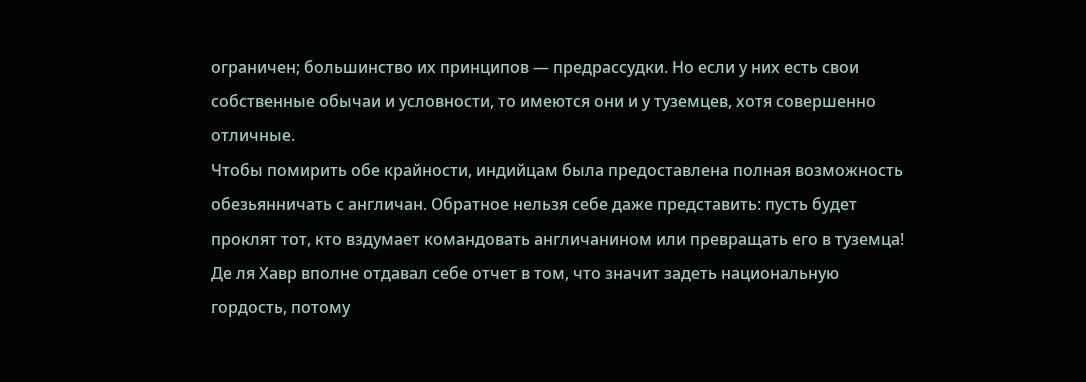ограничен; большинство их принципов — предрассудки. Но если у них есть свои собственные обычаи и условности, то имеются они и у туземцев, хотя совершенно отличные.
Чтобы помирить обе крайности, индийцам была предоставлена полная возможность обезьянничать с англичан. Обратное нельзя себе даже представить: пусть будет проклят тот, кто вздумает командовать англичанином или превращать его в туземца! Де ля Хавр вполне отдавал себе отчет в том, что значит задеть национальную гордость, потому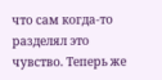что сам когда-то разделял это чувство. Теперь же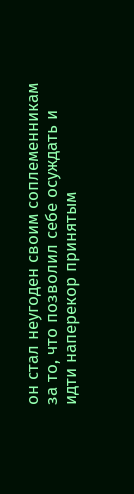он стал неугоден своим соплеменникам за то, что позволил себе осуждать и идти наперекор принятым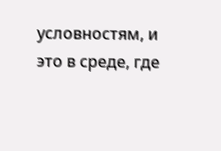условностям, и это в среде, где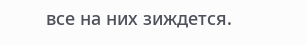все на них зиждется.